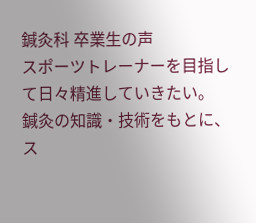鍼灸科 卒業生の声
スポーツトレーナーを目指して日々精進していきたい。
鍼灸の知識・技術をもとに、ス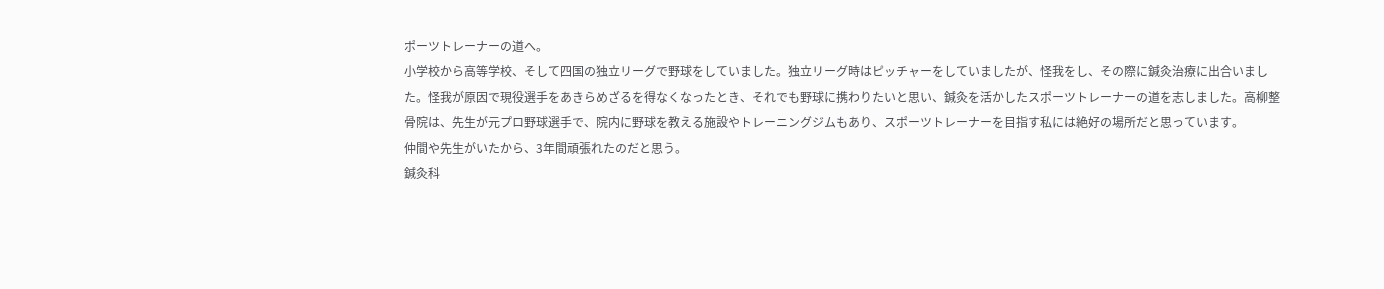ポーツトレーナーの道へ。
小学校から高等学校、そして四国の独立リーグで野球をしていました。独立リーグ時はピッチャーをしていましたが、怪我をし、その際に鍼灸治療に出合いました。怪我が原因で現役選手をあきらめざるを得なくなったとき、それでも野球に携わりたいと思い、鍼灸を活かしたスポーツトレーナーの道を志しました。高柳整骨院は、先生が元プロ野球選手で、院内に野球を教える施設やトレーニングジムもあり、スポーツトレーナーを目指す私には絶好の場所だと思っています。
仲間や先生がいたから、3年間頑張れたのだと思う。
鍼灸科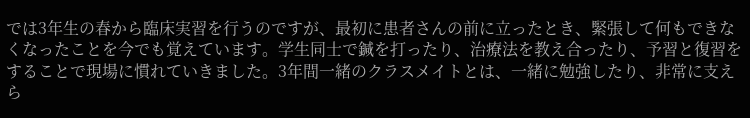では3年生の春から臨床実習を行うのですが、最初に患者さんの前に立ったとき、緊張して何もできなくなったことを今でも覚えています。学生同士で鍼を打ったり、治療法を教え合ったり、予習と復習をすることで現場に慣れていきました。3年間一緒のクラスメイトとは、一緒に勉強したり、非常に支えら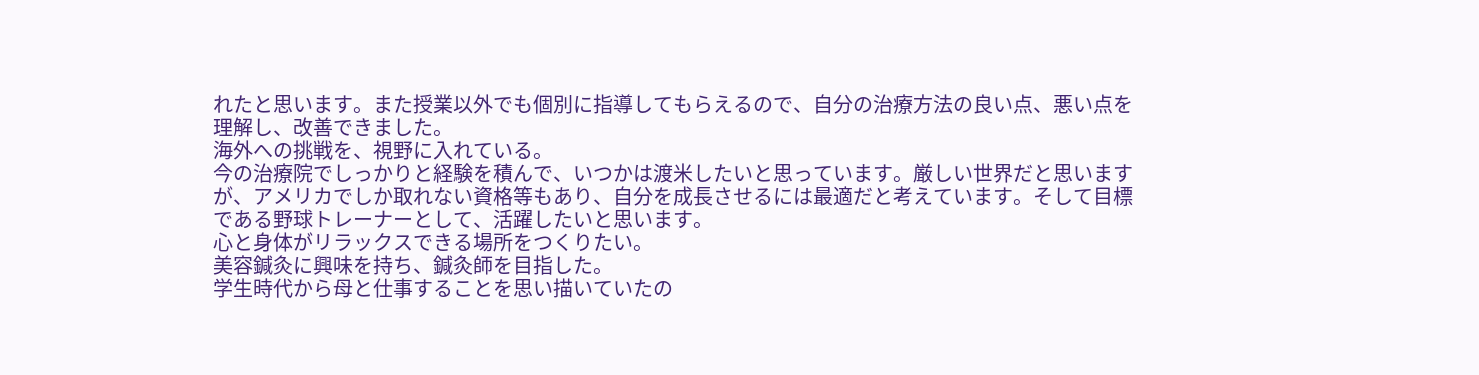れたと思います。また授業以外でも個別に指導してもらえるので、自分の治療方法の良い点、悪い点を理解し、改善できました。
海外への挑戦を、視野に入れている。
今の治療院でしっかりと経験を積んで、いつかは渡米したいと思っています。厳しい世界だと思いますが、アメリカでしか取れない資格等もあり、自分を成長させるには最適だと考えています。そして目標である野球トレーナーとして、活躍したいと思います。
心と身体がリラックスできる場所をつくりたい。
美容鍼灸に興味を持ち、鍼灸師を目指した。
学生時代から母と仕事することを思い描いていたの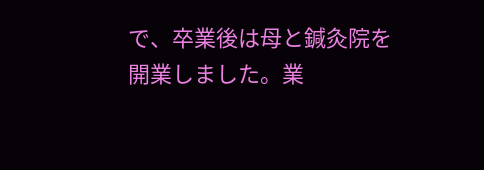で、卒業後は母と鍼灸院を開業しました。業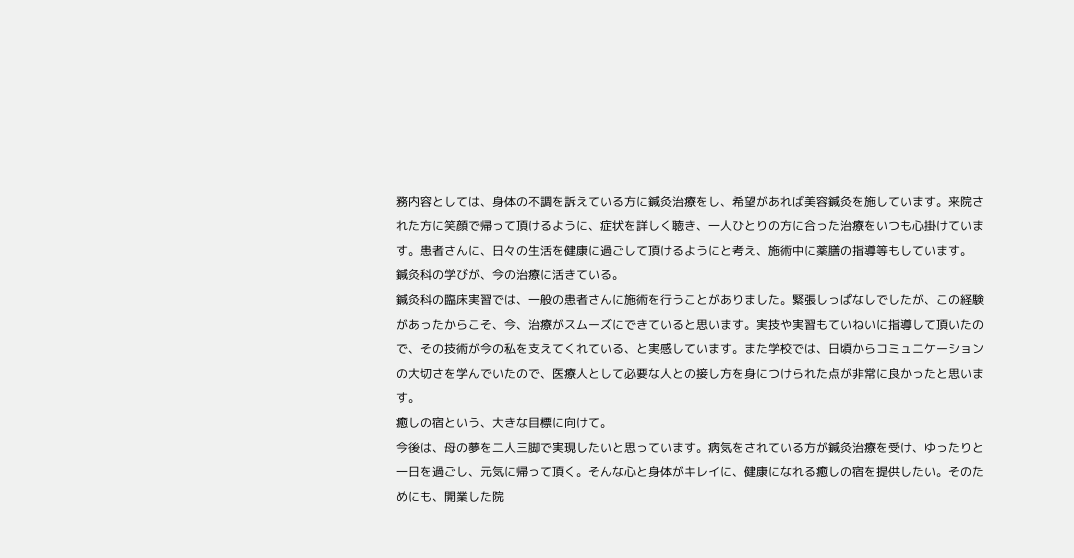務内容としては、身体の不調を訴えている方に鍼灸治療をし、希望があれば美容鍼灸を施しています。来院された方に笑顔で帰って頂けるように、症状を詳しく聴き、一人ひとりの方に合った治療をいつも心掛けています。患者さんに、日々の生活を健康に過ごして頂けるようにと考え、施術中に薬膳の指導等もしています。
鍼灸科の学びが、今の治療に活きている。
鍼灸科の臨床実習では、一般の患者さんに施術を行うことがありました。緊張しっぱなしでしたが、この経験があったからこそ、今、治療がスムーズにできていると思います。実技や実習もていねいに指導して頂いたので、その技術が今の私を支えてくれている、と実感しています。また学校では、日頃からコミュニケーションの大切さを学んでいたので、医療人として必要な人との接し方を身につけられた点が非常に良かったと思います。
癒しの宿という、大きな目標に向けて。
今後は、母の夢を二人三脚で実現したいと思っています。病気をされている方が鍼灸治療を受け、ゆったりと一日を過ごし、元気に帰って頂く。そんな心と身体がキレイに、健康になれる癒しの宿を提供したい。そのためにも、開業した院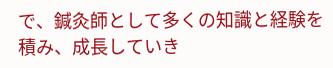で、鍼灸師として多くの知識と経験を積み、成長していき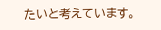たいと考えています。